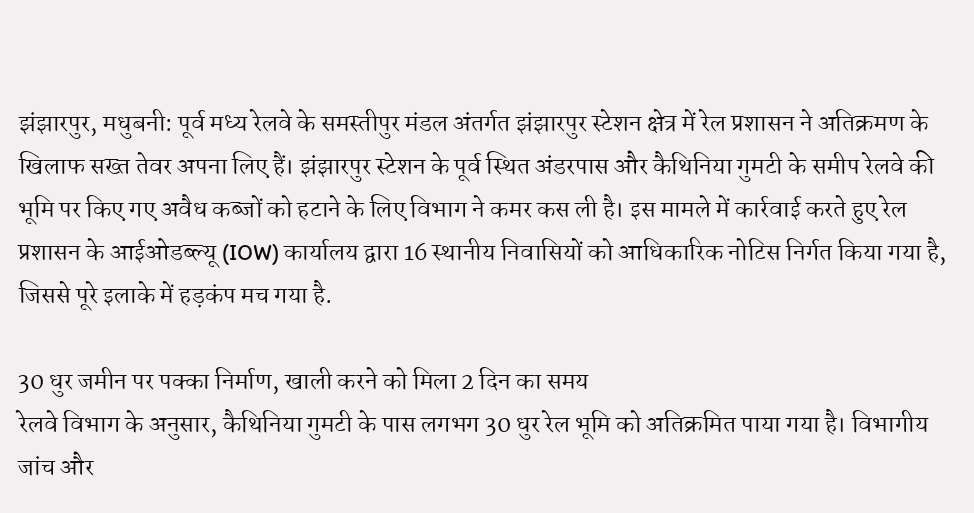झंझारपुर, मधुबनी: पूर्व मध्य रेलवे के समस्तीपुर मंडल अंतर्गत झंझारपुर स्टेशन क्षेत्र में रेल प्रशासन ने अतिक्रमण के खिलाफ सख्त तेवर अपना लिए हैं। झंझारपुर स्टेशन के पूर्व स्थित अंडरपास और कैथिनिया गुमटी के समीप रेलवे की भूमि पर किए गए अवैध कब्जों को हटाने के लिए विभाग ने कमर कस ली है। इस मामले में कार्रवाई करते हुए रेल प्रशासन के आईओडब्ल्यू (IOW) कार्यालय द्वारा 16 स्थानीय निवासियों को आधिकारिक नोटिस निर्गत किया गया है, जिससे पूरे इलाके में हड़कंप मच गया है.

30 धुर जमीन पर पक्का निर्माण, खाली करने को मिला 2 दिन का समय
रेलवे विभाग के अनुसार, कैथिनिया गुमटी के पास लगभग 30 धुर रेल भूमि को अतिक्रमित पाया गया है। विभागीय जांच और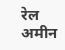रेल अमीन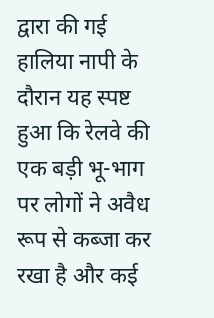द्वारा की गई हालिया नापी के दौरान यह स्पष्ट हुआ कि रेलवे की एक बड़ी भू-भाग पर लोगों ने अवैध रूप से कब्जा कर रखा है और कई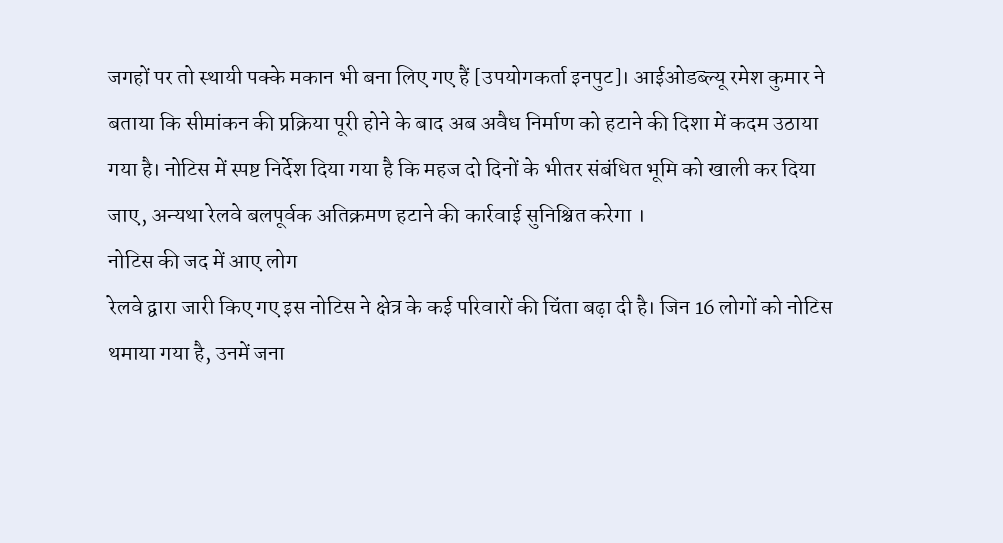जगहों पर तो स्थायी पक्के मकान भी बना लिए गए हैं [उपयोगकर्ता इनपुट]। आईओडब्ल्यू रमेश कुमार ने बताया कि सीमांकन की प्रक्रिया पूरी होने के बाद अब अवैध निर्माण को हटाने की दिशा में कदम उठाया गया है। नोटिस में स्पष्ट निर्देश दिया गया है कि महज दो दिनों के भीतर संबंधित भूमि को खाली कर दिया जाए, अन्यथा रेलवे बलपूर्वक अतिक्रमण हटाने की कार्रवाई सुनिश्चित करेगा ।
नोटिस की जद में आए लोग
रेलवे द्वारा जारी किए गए इस नोटिस ने क्षेत्र के कई परिवारों की चिंता बढ़ा दी है। जिन 16 लोगों को नोटिस थमाया गया है, उनमें जना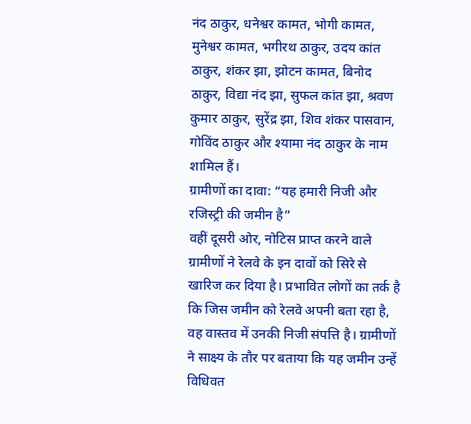नंद ठाकुर, धनेश्वर कामत, भोगी कामत, मुनेश्वर कामत, भगीरथ ठाकुर, उदय कांत ठाकुर, शंकर झा, झोटन कामत, बिनोद ठाकुर, विद्या नंद झा, सुफल कांत झा, श्रवण कुमार ठाकुर, सुरेंद्र झा, शिव शंकर पासवान, गोविंद ठाकुर और श्यामा नंद ठाकुर के नाम शामिल हैं।
ग्रामीणों का दावा: “यह हमारी निजी और रजिस्ट्री की जमीन है”
वहीं दूसरी ओर, नोटिस प्राप्त करने वाले ग्रामीणों ने रेलवे के इन दावों को सिरे से खारिज कर दिया है। प्रभावित लोगों का तर्क है कि जिस जमीन को रेलवे अपनी बता रहा है, वह वास्तव में उनकी निजी संपत्ति है। ग्रामीणों ने साक्ष्य के तौर पर बताया कि यह जमीन उन्हें विधिवत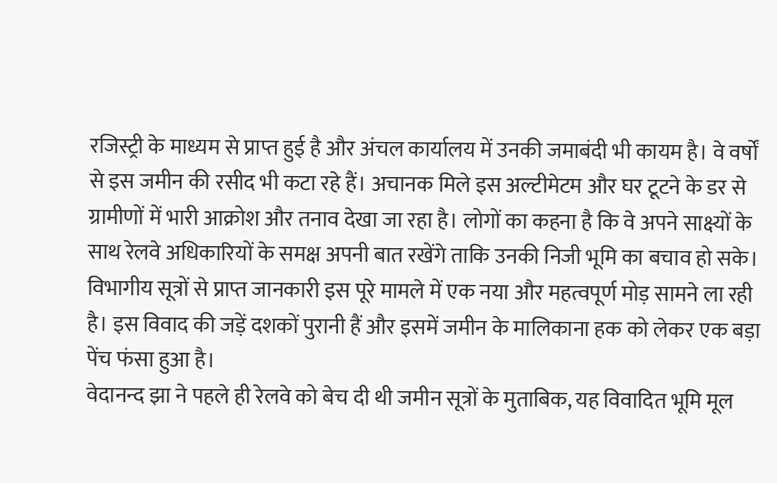रजिस्ट्री के माध्यम से प्राप्त हुई है और अंचल कार्यालय में उनकी जमाबंदी भी कायम है। वे वर्षों से इस जमीन की रसीद भी कटा रहे हैं। अचानक मिले इस अल्टीमेटम और घर टूटने के डर से ग्रामीणों में भारी आक्रोश और तनाव देखा जा रहा है। लोगों का कहना है कि वे अपने साक्ष्यों के साथ रेलवे अधिकारियों के समक्ष अपनी बात रखेंगे ताकि उनकी निजी भूमि का बचाव हो सके।
विभागीय सूत्रों से प्राप्त जानकारी इस पूरे मामले में एक नया और महत्वपूर्ण मोड़ सामने ला रही है। इस विवाद की जड़ें दशकों पुरानी हैं और इसमें जमीन के मालिकाना हक को लेकर एक बड़ा पेंच फंसा हुआ है।
वेदानन्द झा ने पहले ही रेलवे को बेच दी थी जमीन सूत्रों के मुताबिक, यह विवादित भूमि मूल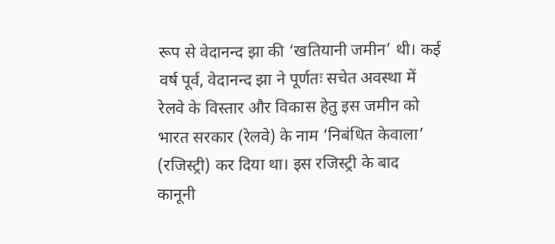रूप से वेदानन्द झा की ‘खतियानी जमीन’ थी। कई वर्ष पूर्व, वेदानन्द झा ने पूर्णतः सचेत अवस्था में रेलवे के विस्तार और विकास हेतु इस जमीन को भारत सरकार (रेलवे) के नाम ‘निबंधित केवाला’ (रजिस्ट्री) कर दिया था। इस रजिस्ट्री के बाद कानूनी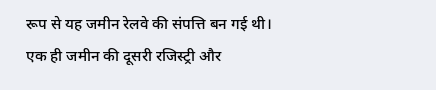रूप से यह जमीन रेलवे की संपत्ति बन गई थी।
एक ही जमीन की दूसरी रजिस्ट्री और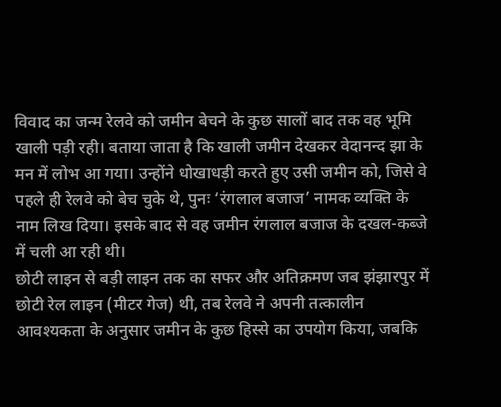विवाद का जन्म रेलवे को जमीन बेचने के कुछ सालों बाद तक वह भूमि खाली पड़ी रही। बताया जाता है कि खाली जमीन देखकर वेदानन्द झा के मन में लोभ आ गया। उन्होंने धोखाधड़ी करते हुए उसी जमीन को, जिसे वे पहले ही रेलवे को बेच चुके थे, पुनः ‘रंगलाल बजाज’ नामक व्यक्ति के नाम लिख दिया। इसके बाद से वह जमीन रंगलाल बजाज के दखल-कब्जे में चली आ रही थी।
छोटी लाइन से बड़ी लाइन तक का सफर और अतिक्रमण जब झंझारपुर में छोटी रेल लाइन (मीटर गेज) थी, तब रेलवे ने अपनी तत्कालीन आवश्यकता के अनुसार जमीन के कुछ हिस्से का उपयोग किया, जबकि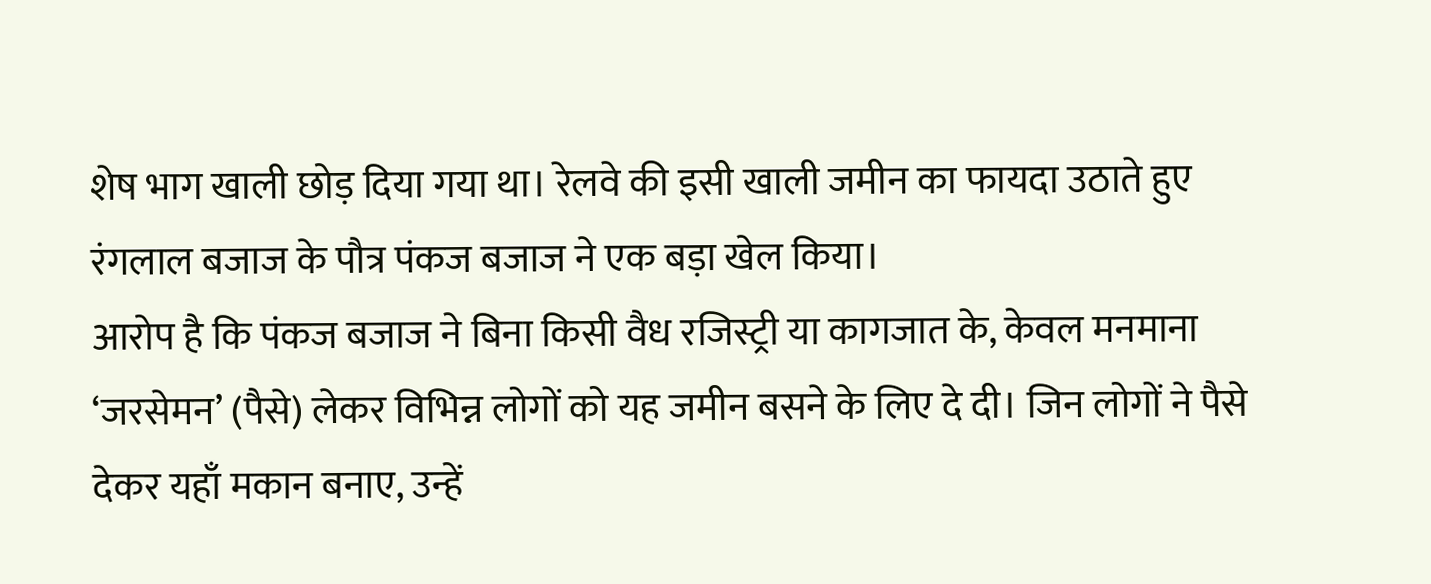शेष भाग खाली छोड़ दिया गया था। रेलवे की इसी खाली जमीन का फायदा उठाते हुए रंगलाल बजाज के पौत्र पंकज बजाज ने एक बड़ा खेल किया।
आरोप है कि पंकज बजाज ने बिना किसी वैध रजिस्ट्री या कागजात के, केवल मनमाना ‘जरसेमन’ (पैसे) लेकर विभिन्न लोगों को यह जमीन बसने के लिए दे दी। जिन लोगों ने पैसे देकर यहाँ मकान बनाए, उन्हें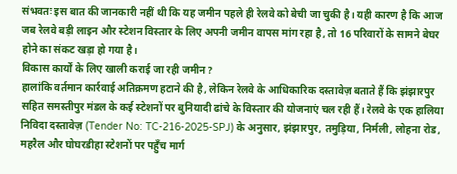संभवतः इस बात की जानकारी नहीं थी कि यह जमीन पहले ही रेलवे को बेची जा चुकी है। यही कारण है कि आज जब रेलवे बड़ी लाइन और स्टेशन विस्तार के लिए अपनी जमीन वापस मांग रहा है, तो 16 परिवारों के सामने बेघर होने का संकट खड़ा हो गया है।
विकास कार्यों के लिए खाली कराई जा रही जमीन?
हालांकि वर्तमान कार्रवाई अतिक्रमण हटाने की है, लेकिन रेलवे के आधिकारिक दस्तावेज़ बताते हैं कि झंझारपुर सहित समस्तीपुर मंडल के कई स्टेशनों पर बुनियादी ढांचे के विस्तार की योजनाएं चल रही हैं। रेलवे के एक हालिया निविदा दस्तावेज़ (Tender No: TC-216-2025-SPJ) के अनुसार, झंझारपुर, तमुड़िया, निर्मली, लोहना रोड, महरैल और घोघरडीहा स्टेशनों पर पहुँच मार्ग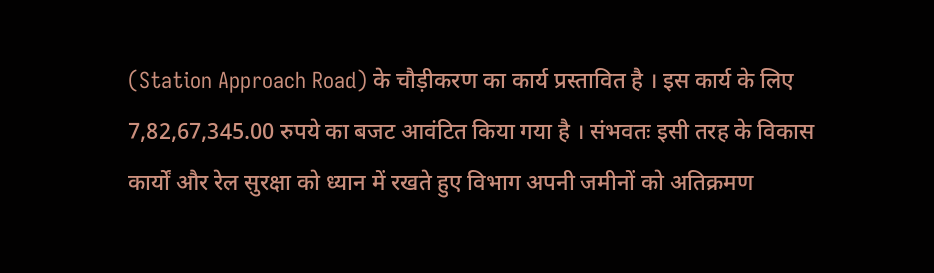(Station Approach Road) के चौड़ीकरण का कार्य प्रस्तावित है । इस कार्य के लिए 7,82,67,345.00 रुपये का बजट आवंटित किया गया है । संभवतः इसी तरह के विकास कार्यों और रेल सुरक्षा को ध्यान में रखते हुए विभाग अपनी जमीनों को अतिक्रमण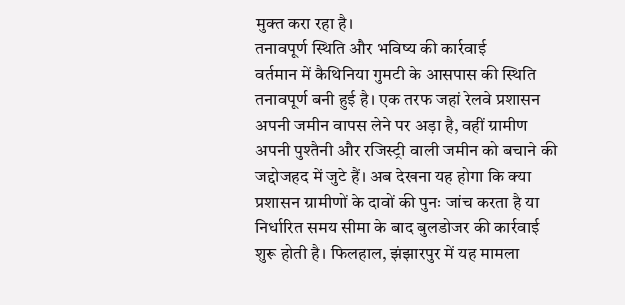मुक्त करा रहा है।
तनावपूर्ण स्थिति और भविष्य की कार्रवाई
वर्तमान में कैथिनिया गुमटी के आसपास की स्थिति तनावपूर्ण बनी हुई है। एक तरफ जहां रेलवे प्रशासन अपनी जमीन वापस लेने पर अड़ा है, वहीं ग्रामीण अपनी पुश्तैनी और रजिस्ट्री वाली जमीन को बचाने की जद्दोजहद में जुटे हैं। अब देखना यह होगा कि क्या प्रशासन ग्रामीणों के दावों की पुनः जांच करता है या निर्धारित समय सीमा के बाद बुलडोजर की कार्रवाई शुरू होती है। फिलहाल, झंझारपुर में यह मामला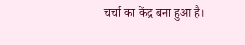चर्चा का केंद्र बना हुआ है।